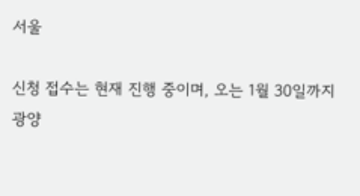서울

신청 접수는 현재 진행 중이며, 오는 1월 30일까지 광양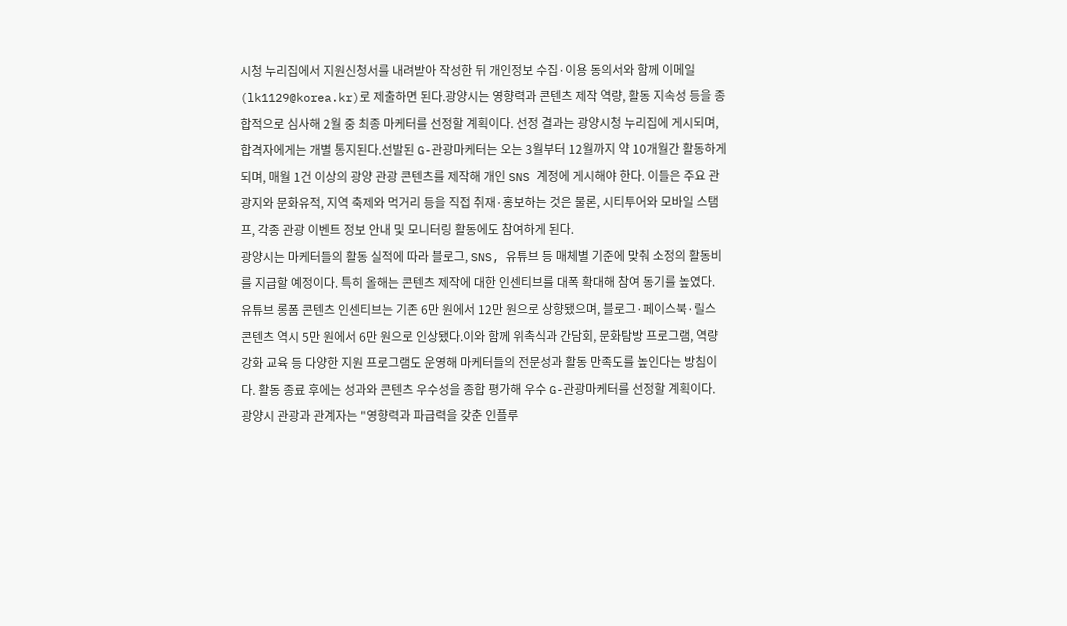시청 누리집에서 지원신청서를 내려받아 작성한 뒤 개인정보 수집·이용 동의서와 함께 이메일(lk1129@korea.kr)로 제출하면 된다.광양시는 영향력과 콘텐츠 제작 역량, 활동 지속성 등을 종합적으로 심사해 2월 중 최종 마케터를 선정할 계획이다. 선정 결과는 광양시청 누리집에 게시되며, 합격자에게는 개별 통지된다.선발된 G-관광마케터는 오는 3월부터 12월까지 약 10개월간 활동하게 되며, 매월 1건 이상의 광양 관광 콘텐츠를 제작해 개인 SNS 계정에 게시해야 한다. 이들은 주요 관광지와 문화유적, 지역 축제와 먹거리 등을 직접 취재·홍보하는 것은 물론, 시티투어와 모바일 스탬프, 각종 관광 이벤트 정보 안내 및 모니터링 활동에도 참여하게 된다.
광양시는 마케터들의 활동 실적에 따라 블로그, SNS, 유튜브 등 매체별 기준에 맞춰 소정의 활동비를 지급할 예정이다. 특히 올해는 콘텐츠 제작에 대한 인센티브를 대폭 확대해 참여 동기를 높였다. 유튜브 롱폼 콘텐츠 인센티브는 기존 6만 원에서 12만 원으로 상향됐으며, 블로그·페이스북·릴스 콘텐츠 역시 5만 원에서 6만 원으로 인상됐다.이와 함께 위촉식과 간담회, 문화탐방 프로그램, 역량강화 교육 등 다양한 지원 프로그램도 운영해 마케터들의 전문성과 활동 만족도를 높인다는 방침이다. 활동 종료 후에는 성과와 콘텐츠 우수성을 종합 평가해 우수 G-관광마케터를 선정할 계획이다.
광양시 관광과 관계자는 "영향력과 파급력을 갖춘 인플루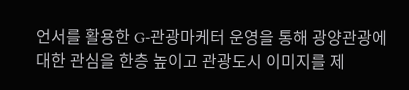언서를 활용한 G-관광마케터 운영을 통해 광양관광에 대한 관심을 한층 높이고 관광도시 이미지를 제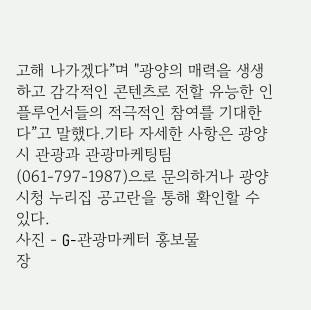고해 나가겠다”며 "광양의 매력을 생생하고 감각적인 콘텐츠로 전할 유능한 인플루언서들의 적극적인 참여를 기대한다”고 말했다.기타 자세한 사항은 광양시 관광과 관광마케팅팀(061-797-1987)으로 문의하거나 광양시청 누리집 공고란을 통해 확인할 수 있다.
사진 - G-관광마케터 홍보물
장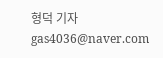형덕 기자 gas4036@naver.com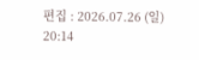편집 : 2026.07.26 (일) 20:14